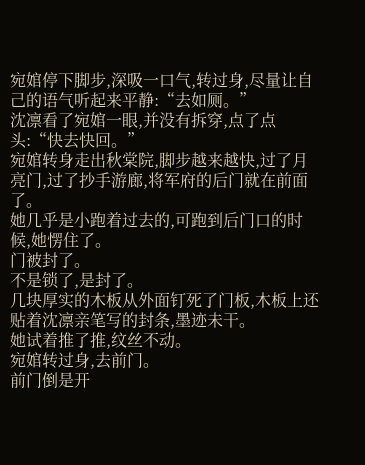宛婠停下脚步,深吸一口气,转过身,尽量让自己的语气听起来平静:“去如厕。”
沈凛看了宛婠一眼,并没有拆穿,点了点头:“快去快回。”
宛婠转身走出秋棠院,脚步越来越快,过了月亮门,过了抄手游廊,将军府的后门就在前面了。
她几乎是小跑着过去的,可跑到后门口的时候,她愣住了。
门被封了。
不是锁了,是封了。
几块厚实的木板从外面钉死了门板,木板上还贴着沈凛亲笔写的封条,墨迹未干。
她试着推了推,纹丝不动。
宛婠转过身,去前门。
前门倒是开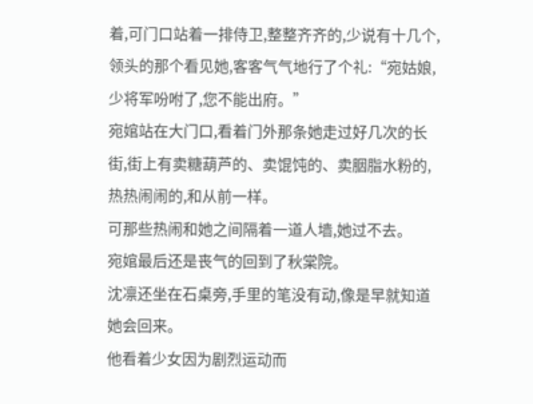着,可门口站着一排侍卫,整整齐齐的,少说有十几个,领头的那个看见她,客客气气地行了个礼:“宛姑娘,少将军吩咐了,您不能出府。”
宛婠站在大门口,看着门外那条她走过好几次的长街,街上有卖糖葫芦的、卖馄饨的、卖胭脂水粉的,热热闹闹的,和从前一样。
可那些热闹和她之间隔着一道人墙,她过不去。
宛婠最后还是丧气的回到了秋棠院。
沈凛还坐在石桌旁,手里的笔没有动,像是早就知道她会回来。
他看着少女因为剧烈运动而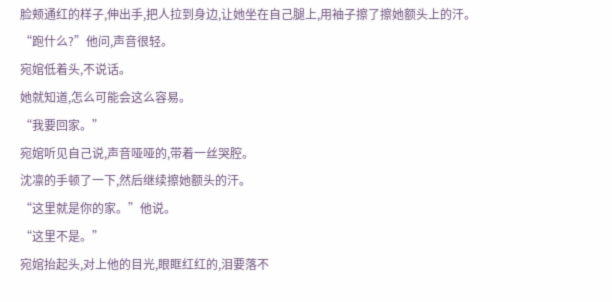脸颊通红的样子,伸出手,把人拉到身边,让她坐在自己腿上,用袖子擦了擦她额头上的汗。
“跑什么?”他问,声音很轻。
宛婠低着头,不说话。
她就知道,怎么可能会这么容易。
“我要回家。”
宛婠听见自己说,声音哑哑的,带着一丝哭腔。
沈凛的手顿了一下,然后继续擦她额头的汗。
“这里就是你的家。”他说。
“这里不是。”
宛婠抬起头,对上他的目光,眼眶红红的,泪要落不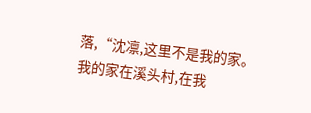落,“沈凛,这里不是我的家。我的家在溪头村,在我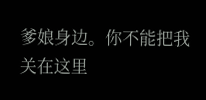爹娘身边。你不能把我关在这里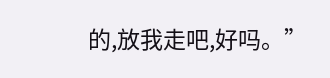的,放我走吧,好吗。”